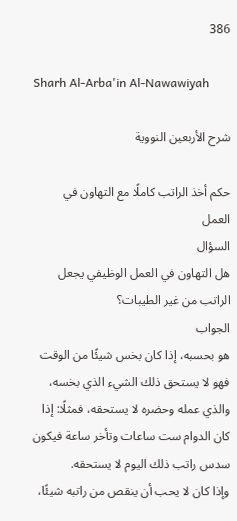386

Sharh Al-Arba'in Al-Nawawiyah

شرح الأربعين النووية

حكم أخذ الراتب كاملًا مع التهاون في العمل
السؤال
هل التهاون في العمل الوظيفي يجعل الراتب من غير الطيبات؟
الجواب
هو بحسبه، إذا كان بخس شيئًا من الوقت فهو لا يستحق ذلك الشيء الذي بخسه، والذي عمله وحضره لا يستحقه، فمثلًا: إذا كان الدوام ست ساعات وتأخر ساعة فيكون سدس راتب ذلك اليوم لا يستحقه.
وإذا كان لا يحب أن ينقص من راتبه شيئًا،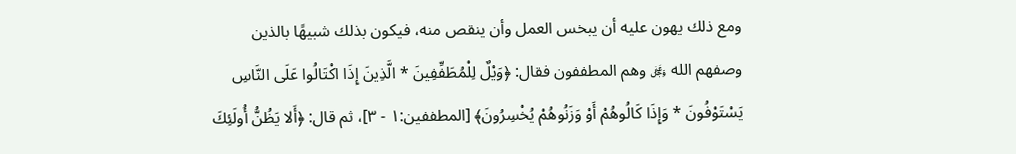ومع ذلك يهون عليه أن يبخس العمل وأن ينقص منه، فيكون بذلك شبيهًا بالذين وصفهم الله ﷿ وهم المطففون فقال: ﴿وَيْلٌ لِلْمُطَفِّفِينَ * الَّذِينَ إِذَا اكْتَالُوا عَلَى النَّاسِ يَسْتَوْفُونَ * وَإِذَا كَالُوهُمْ أَوْ وَزَنُوهُمْ يُخْسِرُونَ﴾ [المطففين:١ - ٣]، ثم قال: ﴿أَلا يَظُنُّ أُولَئِكَ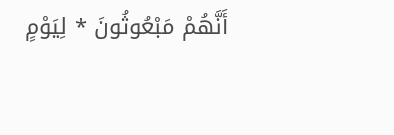أَنَّهُمْ مَبْعُوثُونَ * لِيَوْمٍ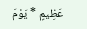عَظِيمٍ * يَوْمَ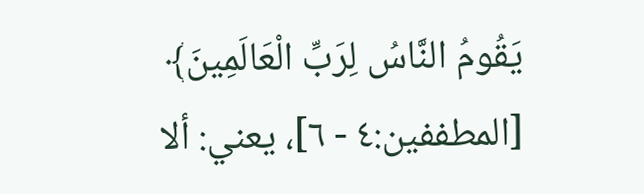يَقُومُ النَّاسُ لِرَبِّ الْعَالَمِينَ﴾ [المطففين:٤ - ٦]، يعني: ألا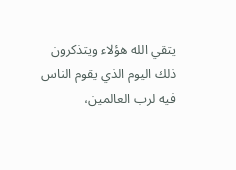يتقي الله هؤلاء ويتذكرون ذلك اليوم الذي يقوم الناس فيه لرب العالمين،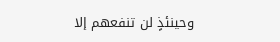وحينئذٍ لن تنفعهم إلا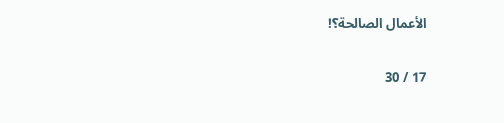الأعمال الصالحة؟!

17 / 30